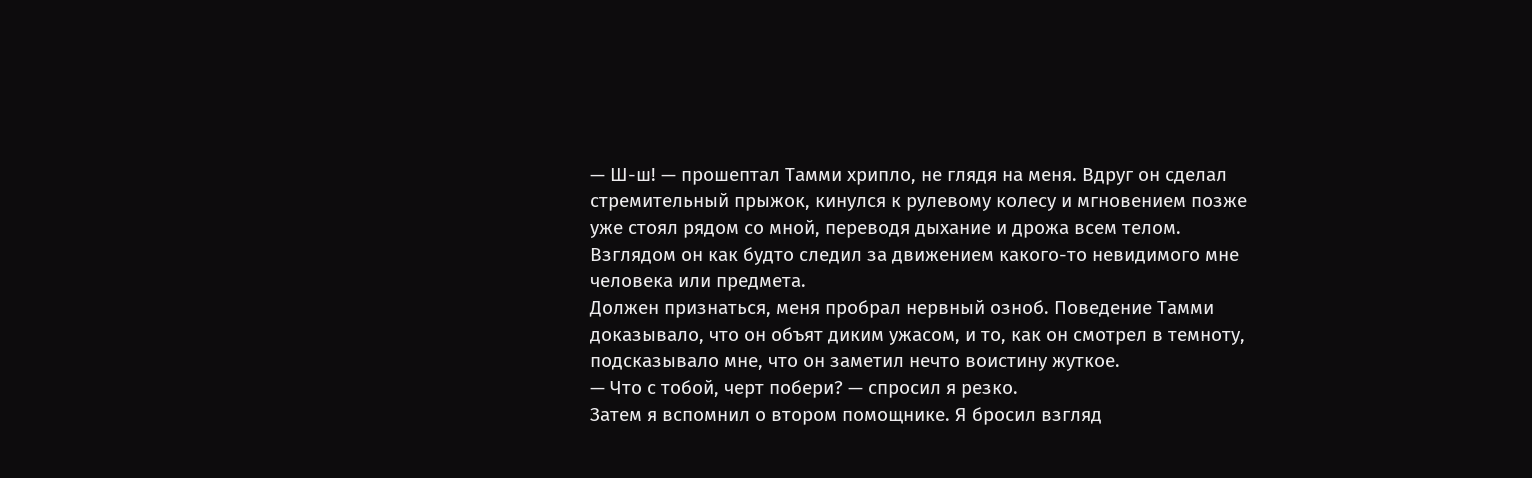— Ш-ш! — прошептал Тамми хрипло, не глядя на меня. Вдруг он сделал стремительный прыжок, кинулся к рулевому колесу и мгновением позже уже стоял рядом со мной, переводя дыхание и дрожа всем телом. Взглядом он как будто следил за движением какого-то невидимого мне человека или предмета.
Должен признаться, меня пробрал нервный озноб. Поведение Тамми доказывало, что он объят диким ужасом, и то, как он смотрел в темноту, подсказывало мне, что он заметил нечто воистину жуткое.
— Что с тобой, черт побери? — спросил я резко.
Затем я вспомнил о втором помощнике. Я бросил взгляд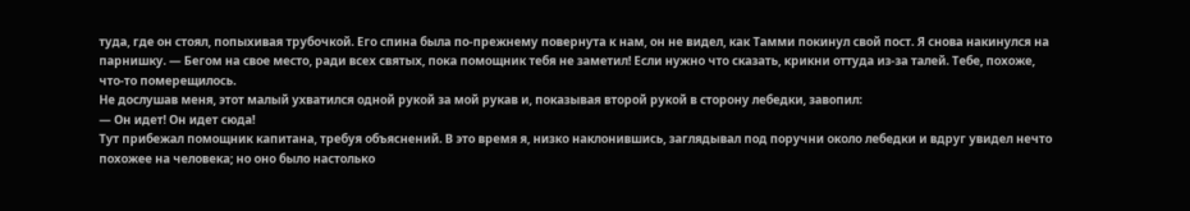туда, где он стоял, попыхивая трубочкой. Его спина была по-прежнему повернута к нам, он не видел, как Тамми покинул свой пост. Я снова накинулся на парнишку. — Бегом на свое место, ради всех святых, пока помощник тебя не заметил! Если нужно что сказать, крикни оттуда из-за талей. Тебе, похоже, что-то померещилось.
Не дослушав меня, этот малый ухватился одной рукой за мой рукав и, показывая второй рукой в сторону лебедки, завопил:
— Он идет! Он идет сюда!
Тут прибежал помощник капитана, требуя объяснений. В это время я, низко наклонившись, заглядывал под поручни около лебедки и вдруг увидел нечто похожее на человека; но оно было настолько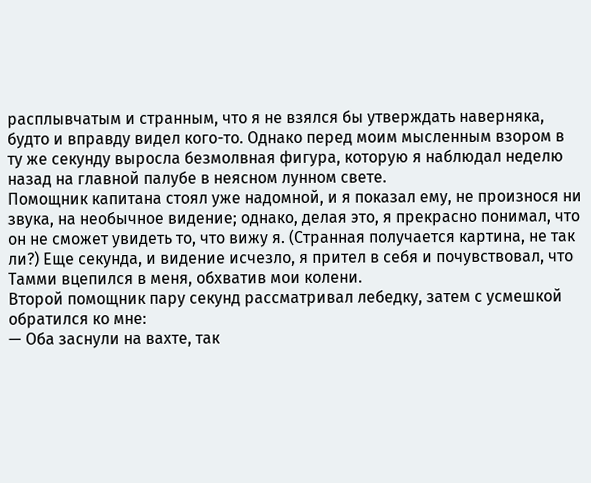расплывчатым и странным, что я не взялся бы утверждать наверняка, будто и вправду видел кого-то. Однако перед моим мысленным взором в ту же секунду выросла безмолвная фигура, которую я наблюдал неделю назад на главной палубе в неясном лунном свете.
Помощник капитана стоял уже надомной, и я показал ему, не произнося ни звука, на необычное видение; однако, делая это, я прекрасно понимал, что он не сможет увидеть то, что вижу я. (Странная получается картина, не так ли?) Еще секунда, и видение исчезло, я прител в себя и почувствовал, что Тамми вцепился в меня, обхватив мои колени.
Второй помощник пару секунд рассматривал лебедку, затем с усмешкой обратился ко мне:
— Оба заснули на вахте, так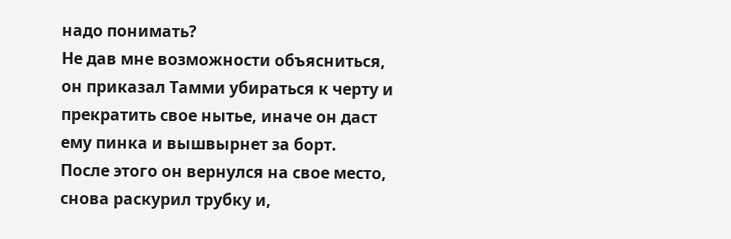надо понимать?
Не дав мне возможности объясниться, он приказал Тамми убираться к черту и прекратить свое нытье, иначе он даст ему пинка и вышвырнет за борт.
После этого он вернулся на свое место, снова раскурил трубку и,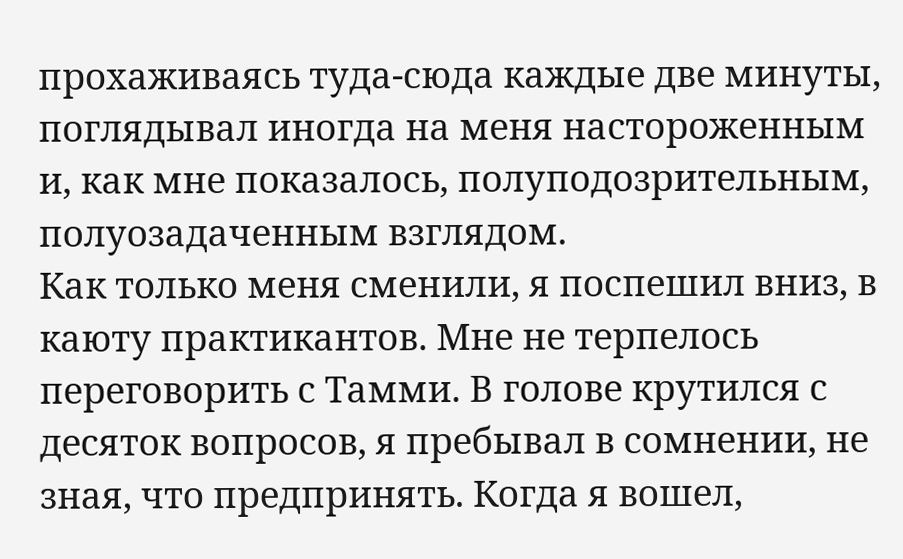прохаживаясь туда-сюда каждые две минуты, поглядывал иногда на меня настороженным и, как мне показалось, полуподозрительным, полуозадаченным взглядом.
Как только меня сменили, я поспешил вниз, в каюту практикантов. Мне не терпелось переговорить с Тамми. В голове крутился с десяток вопросов, я пребывал в сомнении, не зная, что предпринять. Когда я вошел,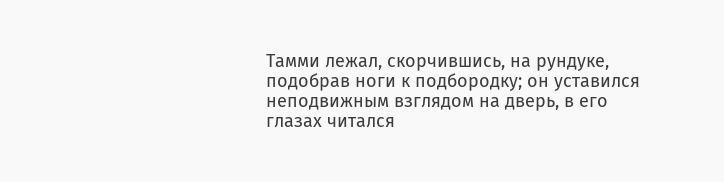Тамми лежал, скорчившись, на рундуке, подобрав ноги к подбородку; он уставился неподвижным взглядом на дверь, в его глазах читался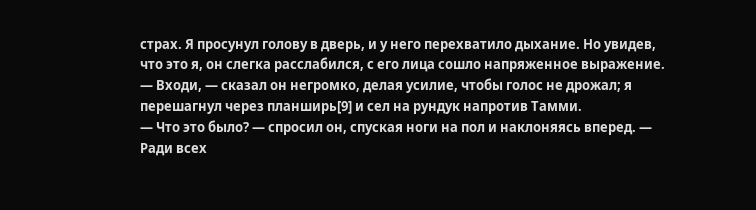страх. Я просунул голову в дверь, и у него перехватило дыхание. Но увидев, что это я, он слегка расслабился, с его лица сошло напряженное выражение.
— Входи, — сказал он негромко, делая усилие, чтобы голос не дрожал; я перешагнул через планширь[9] и сел на рундук напротив Тамми.
— Что это было? — спросил он, спуская ноги на пол и наклоняясь вперед. — Ради всех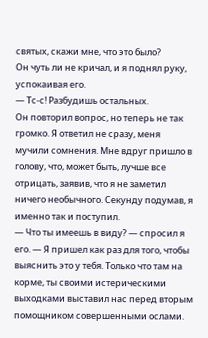святых, скажи мне, что это было?
Он чуть ли не кричал, и я поднял руку, успокаивая его.
— Тс-с! Разбудишь остальных.
Он повторил вопрос, но теперь не так громко. Я ответил не сразу, меня мучили сомнения. Мне вдруг пришло в голову, что, может быть, лучше все отрицать, заявив, что я не заметил ничего необычного. Секунду подумав, я именно так и поступил.
— Что ты имеешь в виду? — спросил я его. — Я пришел как раз для того, чтобы выяснить это у тебя. Только что там на корме, ты своими истерическими выходками выставил нас перед вторым помощником совершенными ослами.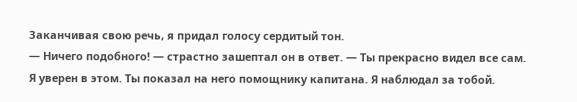Заканчивая свою речь, я придал голосу сердитый тон.
— Ничего подобного! — страстно зашептал он в ответ. — Ты прекрасно видел все сам. Я уверен в этом. Ты показал на него помощнику капитана. Я наблюдал за тобой.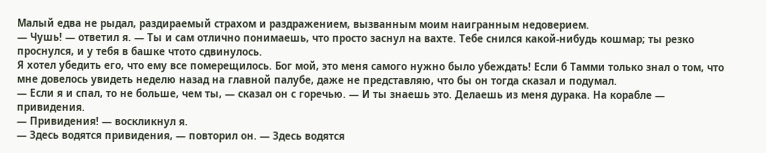Малый едва не рыдал, раздираемый страхом и раздражением, вызванным моим наигранным недоверием.
— Чушь! — ответил я. — Ты и сам отлично понимаешь, что просто заснул на вахте. Тебе снился какой-нибудь кошмар; ты резко проснулся, и у тебя в башке чтото сдвинулось.
Я хотел убедить его, что ему все померещилось. Бог мой, это меня самого нужно было убеждать! Если б Тамми только знал о том, что мне довелось увидеть неделю назад на главной палубе, даже не представляю, что бы он тогда сказал и подумал.
— Если я и спал, то не больше, чем ты, — сказал он с горечью. — И ты знаешь это. Делаешь из меня дурака. На корабле — привидения.
— Привидения! — воскликнул я.
— Здесь водятся привидения, — повторил он. — Здесь водятся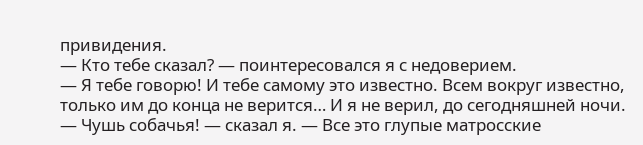привидения.
— Кто тебе сказал? — поинтересовался я с недоверием.
— Я тебе говорю! И тебе самому это известно. Всем вокруг известно, только им до конца не верится… И я не верил, до сегодняшней ночи.
— Чушь собачья! — сказал я. — Все это глупые матросские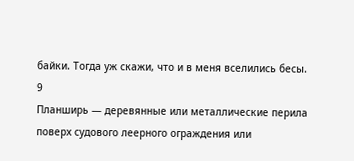байки. Тогда уж скажи, что и в меня вселились бесы.
9
Планширь — деревянные или металлические перила поверх судового леерного ограждения или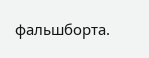фальшборта.